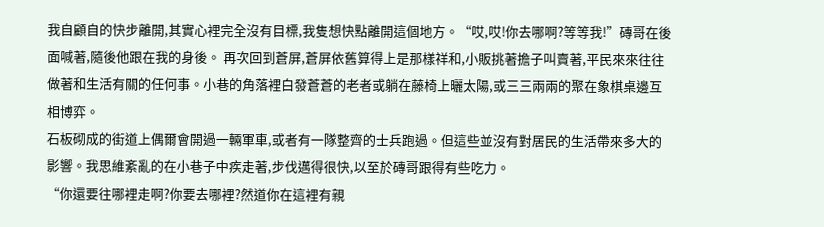我自顧自的快步離開,其實心裡完全沒有目標,我隻想快點離開這個地方。“哎,哎!你去哪啊?等等我!”磚哥在後面喊著,隨後他跟在我的身後。 再次回到蒼屏,蒼屏依舊算得上是那樣祥和,小販挑著擔子叫賣著,平民來來往往做著和生活有關的任何事。小巷的角落裡白發蒼蒼的老者或躺在藤椅上曬太陽,或三三兩兩的聚在象棋桌邊互相博弈。
石板砌成的街道上偶爾會開過一輛軍車,或者有一隊整齊的士兵跑過。但這些並沒有對居民的生活帶來多大的影響。我思維紊亂的在小巷子中疾走著,步伐邁得很快,以至於磚哥跟得有些吃力。
“你還要往哪裡走啊?你要去哪裡?然道你在這裡有親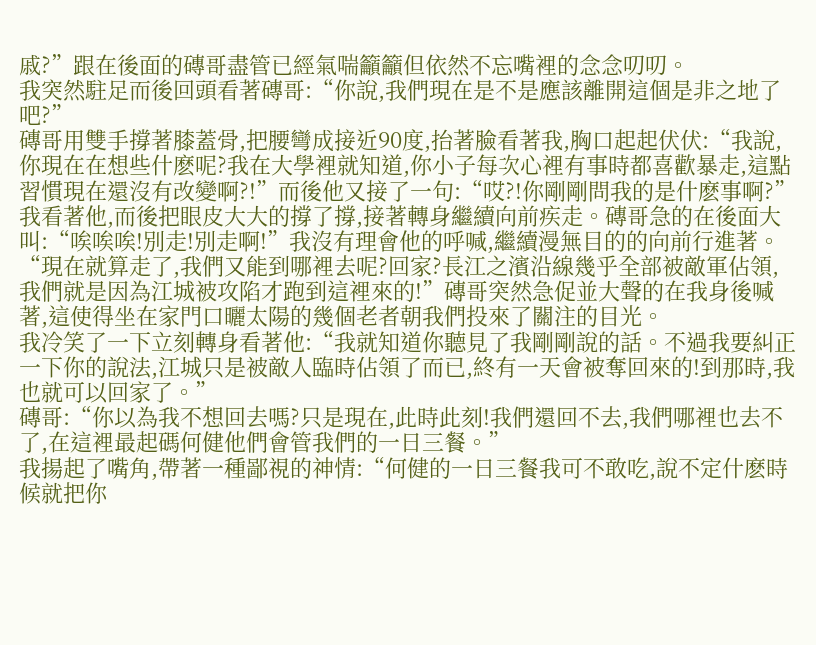戚?”跟在後面的磚哥盡管已經氣喘籲籲但依然不忘嘴裡的念念叨叨。
我突然駐足而後回頭看著磚哥:“你說,我們現在是不是應該離開這個是非之地了吧?”
磚哥用雙手撐著膝蓋骨,把腰彎成接近90度,抬著臉看著我,胸口起起伏伏:“我說,你現在在想些什麽呢?我在大學裡就知道,你小子每次心裡有事時都喜歡暴走,這點習慣現在還沒有改變啊?!”而後他又接了一句:“哎?!你剛剛問我的是什麽事啊?”
我看著他,而後把眼皮大大的撐了撐,接著轉身繼續向前疾走。磚哥急的在後面大叫:“唉唉唉!別走!別走啊!”我沒有理會他的呼喊,繼續漫無目的的向前行進著。
“現在就算走了,我們又能到哪裡去呢?回家?長江之濱沿線幾乎全部被敵軍佔領,我們就是因為江城被攻陷才跑到這裡來的!”磚哥突然急促並大聲的在我身後喊著,這使得坐在家門口曬太陽的幾個老者朝我們投來了關注的目光。
我冷笑了一下立刻轉身看著他:“我就知道你聽見了我剛剛說的話。不過我要糾正一下你的說法,江城只是被敵人臨時佔領了而已,終有一天會被奪回來的!到那時,我也就可以回家了。”
磚哥:“你以為我不想回去嗎?只是現在,此時此刻!我們還回不去,我們哪裡也去不了,在這裡最起碼何健他們會管我們的一日三餐。”
我揚起了嘴角,帶著一種鄙視的神情:“何健的一日三餐我可不敢吃,說不定什麽時候就把你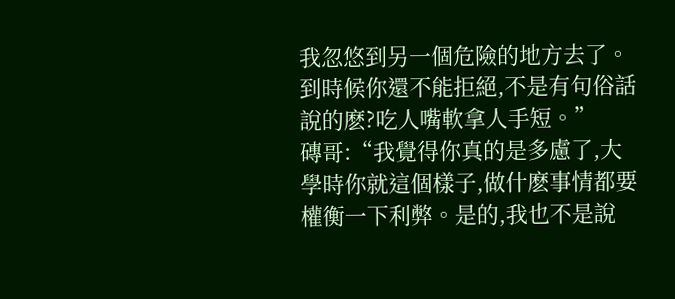我忽悠到另一個危險的地方去了。到時候你還不能拒絕,不是有句俗話說的麽?吃人嘴軟拿人手短。”
磚哥:“我覺得你真的是多慮了,大學時你就這個樣子,做什麽事情都要權衡一下利弊。是的,我也不是說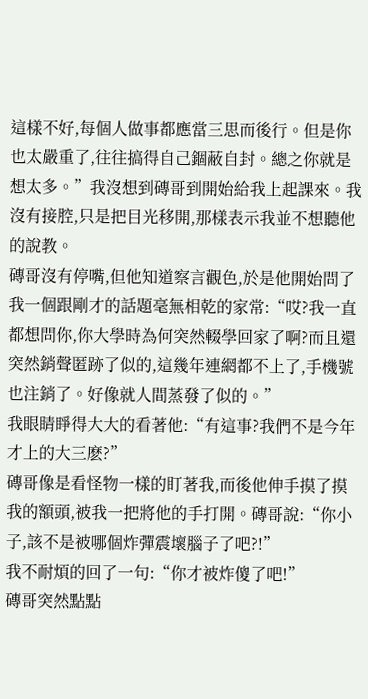這樣不好,每個人做事都應當三思而後行。但是你也太嚴重了,往往搞得自己錮蔽自封。總之你就是想太多。”我沒想到磚哥到開始給我上起課來。我沒有接腔,只是把目光移開,那樣表示我並不想聽他的說教。
磚哥沒有停嘴,但他知道察言觀色,於是他開始問了我一個跟剛才的話題毫無相乾的家常:“哎?我一直都想問你,你大學時為何突然輟學回家了啊?而且還突然銷聲匿跡了似的,這幾年連網都不上了,手機號也注銷了。好像就人間蒸發了似的。”
我眼睛睜得大大的看著他:“有這事?我們不是今年才上的大三麽?”
磚哥像是看怪物一樣的盯著我,而後他伸手摸了摸我的額頭,被我一把將他的手打開。磚哥說:“你小子,該不是被哪個炸彈震壞腦子了吧?!”
我不耐煩的回了一句:“你才被炸傻了吧!”
磚哥突然點點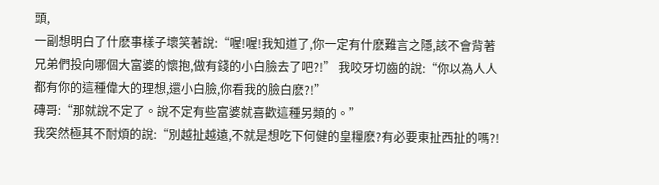頭,
一副想明白了什麽事樣子壞笑著說:“喔!喔!我知道了,你一定有什麽難言之隱,該不會背著兄弟們投向哪個大富婆的懷抱,做有錢的小白臉去了吧?!” 我咬牙切齒的說:“你以為人人都有你的這種偉大的理想,還小白臉,你看我的臉白麽?!”
磚哥:“那就說不定了。說不定有些富婆就喜歡這種另類的。”
我突然極其不耐煩的說:“別越扯越遠,不就是想吃下何健的皇糧麽?有必要東扯西扯的嗎?!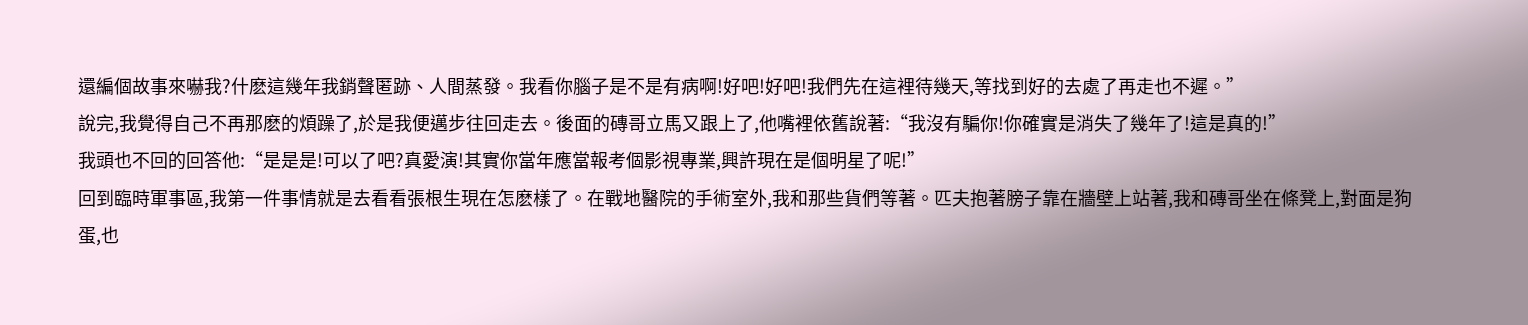還編個故事來嚇我?什麽這幾年我銷聲匿跡、人間蒸發。我看你腦子是不是有病啊!好吧!好吧!我們先在這裡待幾天,等找到好的去處了再走也不遲。”
說完,我覺得自己不再那麽的煩躁了,於是我便邁步往回走去。後面的磚哥立馬又跟上了,他嘴裡依舊說著:“我沒有騙你!你確實是消失了幾年了!這是真的!”
我頭也不回的回答他:“是是是!可以了吧?真愛演!其實你當年應當報考個影視專業,興許現在是個明星了呢!”
回到臨時軍事區,我第一件事情就是去看看張根生現在怎麽樣了。在戰地醫院的手術室外,我和那些貨們等著。匹夫抱著膀子靠在牆壁上站著,我和磚哥坐在條凳上,對面是狗蛋,也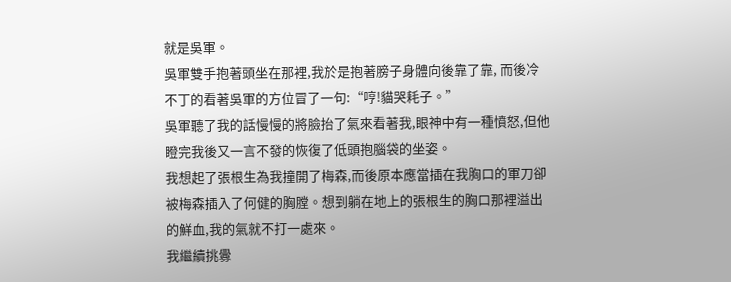就是吳軍。
吳軍雙手抱著頭坐在那裡,我於是抱著膀子身體向後靠了靠, 而後冷不丁的看著吳軍的方位冒了一句:“哼!貓哭耗子。”
吳軍聽了我的話慢慢的將臉抬了氣來看著我,眼神中有一種憤怒,但他瞪完我後又一言不發的恢復了低頭抱腦袋的坐姿。
我想起了張根生為我撞開了梅森,而後原本應當插在我胸口的軍刀卻被梅森插入了何健的胸膛。想到躺在地上的張根生的胸口那裡溢出的鮮血,我的氣就不打一處來。
我繼續挑釁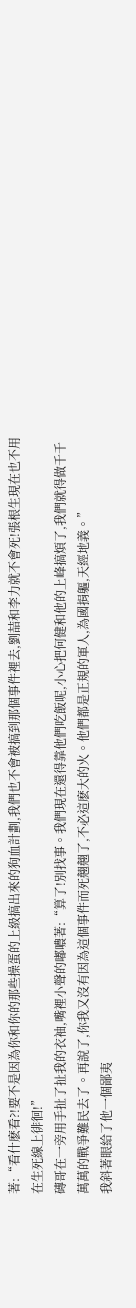著:“看什麽看?!要不是因為你和你的那些操蛋的上級搞出來的狗血計劃,我們也不會被搞到那個事件裡去,劉喆和李力就不會死!張根生現在也不用在生死線上徘徊!”
磚哥在一旁用手扯了扯我的衣袖,嘴裡小聲的嘟噥著:“算了!別找事。我們現在還得靠他們吃飯呢,小心把何健和他的上峰搞煩了,我們就得做千千萬萬的戰爭難民去了。再說了,你我又沒有因為這個事件而死翹翹了,不必這麽大的火。他們都是正規的軍人,為國捐軀,天經地義。”
我斜著眼給了他一個鄙夷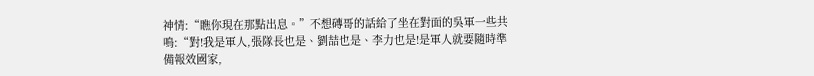神情:“瞧你現在那點出息。”不想磚哥的話給了坐在對面的吳軍一些共鳴:“對!我是軍人,張隊長也是、劉喆也是、李力也是!是軍人就要隨時準備報效國家,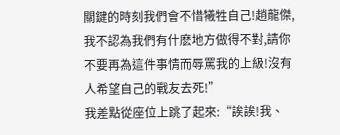關鍵的時刻我們會不惜犧牲自己!趙龍傑,我不認為我們有什麽地方做得不對,請你不要再為這件事情而辱罵我的上級!沒有人希望自己的戰友去死!”
我差點從座位上跳了起來:“誒誒!我、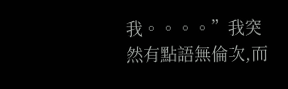我。。。。”我突然有點語無倫次,而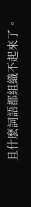且什麽詞語都組織不起來了。